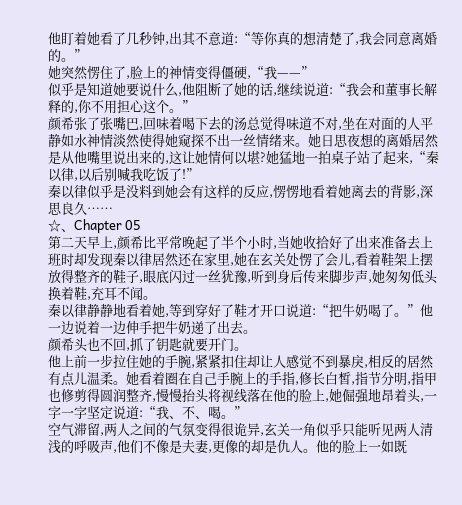他盯着她看了几秒钟,出其不意道:“等你真的想清楚了,我会同意离婚的。”
她突然愣住了,脸上的神情变得僵硬,“我——”
似乎是知道她要说什么,他阻断了她的话,继续说道:“我会和董事长解释的,你不用担心这个。”
颜希张了张嘴巴,回味着喝下去的汤总觉得味道不对,坐在对面的人平静如水神情淡然使得她窥探不出一丝情绪来。她日思夜想的离婚居然是从他嘴里说出来的,这让她情何以堪?她猛地一拍桌子站了起来,“秦以律,以后别喊我吃饭了!”
秦以律似乎是没料到她会有这样的反应,愣愣地看着她离去的背影,深思良久……
☆、Chapter 05
第二天早上,颜希比平常晚起了半个小时,当她收拾好了出来准备去上班时却发现秦以律居然还在家里,她在玄关处愣了会儿,看着鞋架上摆放得整齐的鞋子,眼底闪过一丝犹豫,听到身后传来脚步声,她匆匆低头换着鞋,充耳不闻。
秦以律静静地看着她,等到穿好了鞋才开口说道:“把牛奶喝了。”他一边说着一边伸手把牛奶递了出去。
颜希头也不回,抓了钥匙就要开门。
他上前一步拉住她的手腕,紧紧扣住却让人感觉不到暴戾,相反的居然有点儿温柔。她看着圈在自己手腕上的手指,修长白皙,指节分明,指甲也修剪得圆润整齐,慢慢抬头将视线落在他的脸上,她倔强地昂着头,一字一字坚定说道:“我、不、喝。”
空气滞留,两人之间的气氛变得很诡异,玄关一角似乎只能听见两人清浅的呼吸声,他们不像是夫妻,更像的却是仇人。他的脸上一如既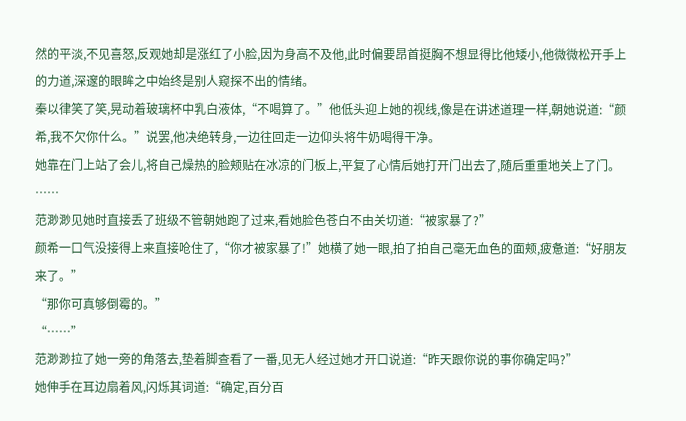然的平淡,不见喜怒,反观她却是涨红了小脸,因为身高不及他,此时偏要昂首挺胸不想显得比他矮小,他微微松开手上的力道,深邃的眼眸之中始终是别人窥探不出的情绪。
秦以律笑了笑,晃动着玻璃杯中乳白液体,“不喝算了。”他低头迎上她的视线,像是在讲述道理一样,朝她说道:“颜希,我不欠你什么。”说罢,他决绝转身,一边往回走一边仰头将牛奶喝得干净。
她靠在门上站了会儿,将自己燥热的脸颊贴在冰凉的门板上,平复了心情后她打开门出去了,随后重重地关上了门。
……
范渺渺见她时直接丢了班级不管朝她跑了过来,看她脸色苍白不由关切道:“被家暴了?”
颜希一口气没接得上来直接呛住了,“你才被家暴了!”她横了她一眼,拍了拍自己毫无血色的面颊,疲惫道:“好朋友来了。”
“那你可真够倒霉的。”
“……”
范渺渺拉了她一旁的角落去,垫着脚查看了一番,见无人经过她才开口说道:“昨天跟你说的事你确定吗?”
她伸手在耳边扇着风,闪烁其词道:“确定,百分百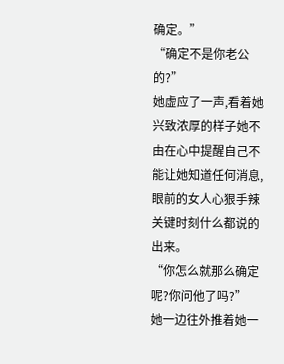确定。”
“确定不是你老公的?”
她虚应了一声,看着她兴致浓厚的样子她不由在心中提醒自己不能让她知道任何消息,眼前的女人心狠手辣关键时刻什么都说的出来。
“你怎么就那么确定呢?你问他了吗?”
她一边往外推着她一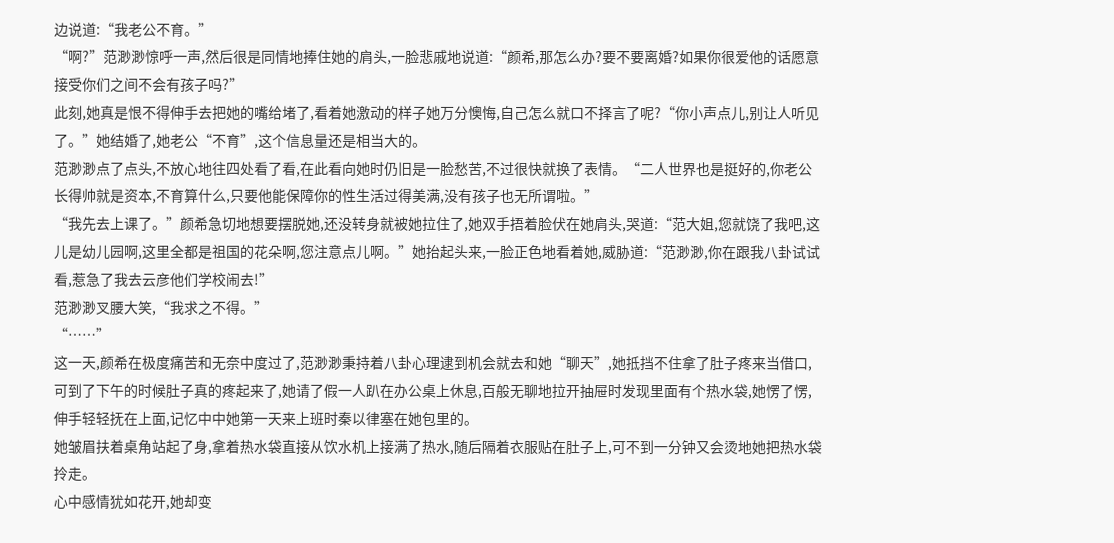边说道:“我老公不育。”
“啊?”范渺渺惊呼一声,然后很是同情地捧住她的肩头,一脸悲戚地说道:“颜希,那怎么办?要不要离婚?如果你很爱他的话愿意接受你们之间不会有孩子吗?”
此刻,她真是恨不得伸手去把她的嘴给堵了,看着她激动的样子她万分懊悔,自己怎么就口不择言了呢?“你小声点儿,别让人听见了。”她结婚了,她老公“不育”,这个信息量还是相当大的。
范渺渺点了点头,不放心地往四处看了看,在此看向她时仍旧是一脸愁苦,不过很快就换了表情。“二人世界也是挺好的,你老公长得帅就是资本,不育算什么,只要他能保障你的性生活过得美满,没有孩子也无所谓啦。”
“我先去上课了。”颜希急切地想要摆脱她,还没转身就被她拉住了,她双手捂着脸伏在她肩头,哭道:“范大姐,您就饶了我吧,这儿是幼儿园啊,这里全都是祖国的花朵啊,您注意点儿啊。”她抬起头来,一脸正色地看着她,威胁道:“范渺渺,你在跟我八卦试试看,惹急了我去云彦他们学校闹去!”
范渺渺叉腰大笑,“我求之不得。”
“……”
这一天,颜希在极度痛苦和无奈中度过了,范渺渺秉持着八卦心理逮到机会就去和她“聊天”,她抵挡不住拿了肚子疼来当借口,可到了下午的时候肚子真的疼起来了,她请了假一人趴在办公桌上休息,百般无聊地拉开抽屉时发现里面有个热水袋,她愣了愣,伸手轻轻抚在上面,记忆中中她第一天来上班时秦以律塞在她包里的。
她皱眉扶着桌角站起了身,拿着热水袋直接从饮水机上接满了热水,随后隔着衣服贴在肚子上,可不到一分钟又会烫地她把热水袋拎走。
心中感情犹如花开,她却变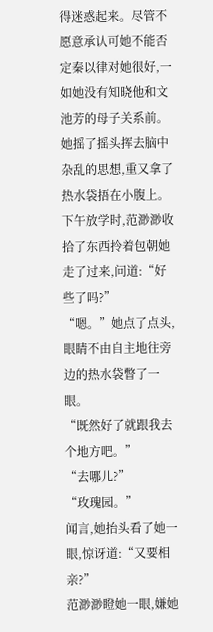得迷惑起来。尽管不愿意承认可她不能否定秦以律对她很好,一如她没有知晓他和文池芳的母子关系前。她摇了摇头挥去脑中杂乱的思想,重又拿了热水袋捂在小腹上。
下午放学时,范渺渺收拾了东西拎着包朝她走了过来,问道:“好些了吗?”
“嗯。”她点了点头,眼睛不由自主地往旁边的热水袋瞥了一眼。
“既然好了就跟我去个地方吧。”
“去哪儿?”
“玫瑰园。”
闻言,她抬头看了她一眼,惊讶道:“又要相亲?”
范渺渺瞪她一眼,嫌她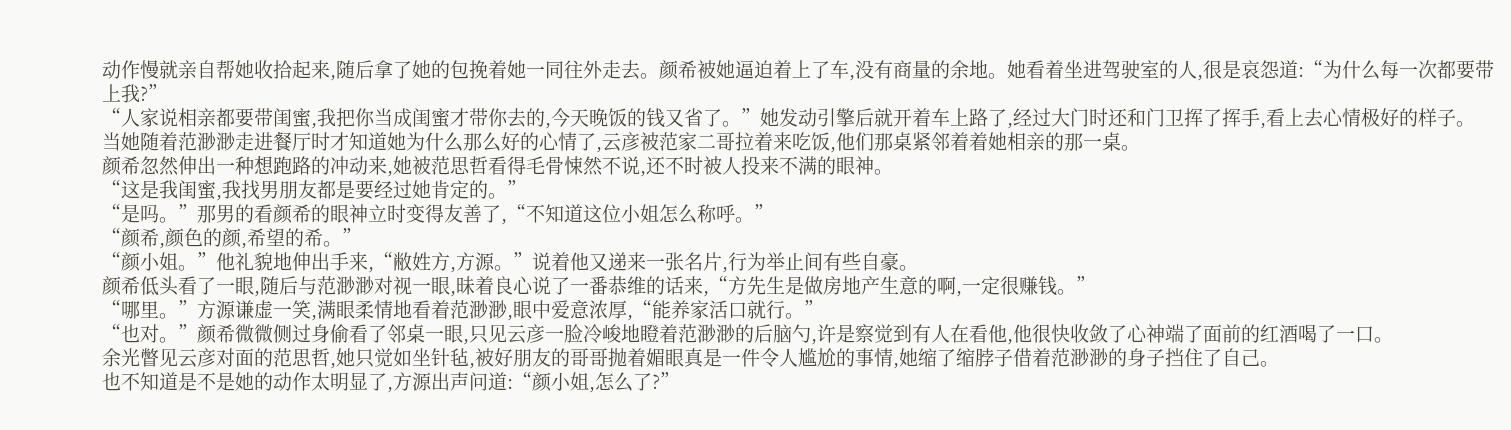动作慢就亲自帮她收拾起来,随后拿了她的包挽着她一同往外走去。颜希被她逼迫着上了车,没有商量的余地。她看着坐进驾驶室的人,很是哀怨道:“为什么每一次都要带上我?”
“人家说相亲都要带闺蜜,我把你当成闺蜜才带你去的,今天晚饭的钱又省了。”她发动引擎后就开着车上路了,经过大门时还和门卫挥了挥手,看上去心情极好的样子。
当她随着范渺渺走进餐厅时才知道她为什么那么好的心情了,云彦被范家二哥拉着来吃饭,他们那桌紧邻着着她相亲的那一桌。
颜希忽然伸出一种想跑路的冲动来,她被范思哲看得毛骨悚然不说,还不时被人投来不满的眼神。
“这是我闺蜜,我找男朋友都是要经过她肯定的。”
“是吗。”那男的看颜希的眼神立时变得友善了,“不知道这位小姐怎么称呼。”
“颜希,颜色的颜,希望的希。”
“颜小姐。”他礼貌地伸出手来,“敝姓方,方源。”说着他又递来一张名片,行为举止间有些自豪。
颜希低头看了一眼,随后与范渺渺对视一眼,昧着良心说了一番恭维的话来,“方先生是做房地产生意的啊,一定很赚钱。”
“哪里。”方源谦虚一笑,满眼柔情地看着范渺渺,眼中爱意浓厚,“能养家活口就行。”
“也对。”颜希微微侧过身偷看了邻桌一眼,只见云彦一脸冷峻地瞪着范渺渺的后脑勺,许是察觉到有人在看他,他很快收敛了心神端了面前的红酒喝了一口。
余光瞥见云彦对面的范思哲,她只觉如坐针毡,被好朋友的哥哥抛着媚眼真是一件令人尴尬的事情,她缩了缩脖子借着范渺渺的身子挡住了自己。
也不知道是不是她的动作太明显了,方源出声问道:“颜小姐,怎么了?”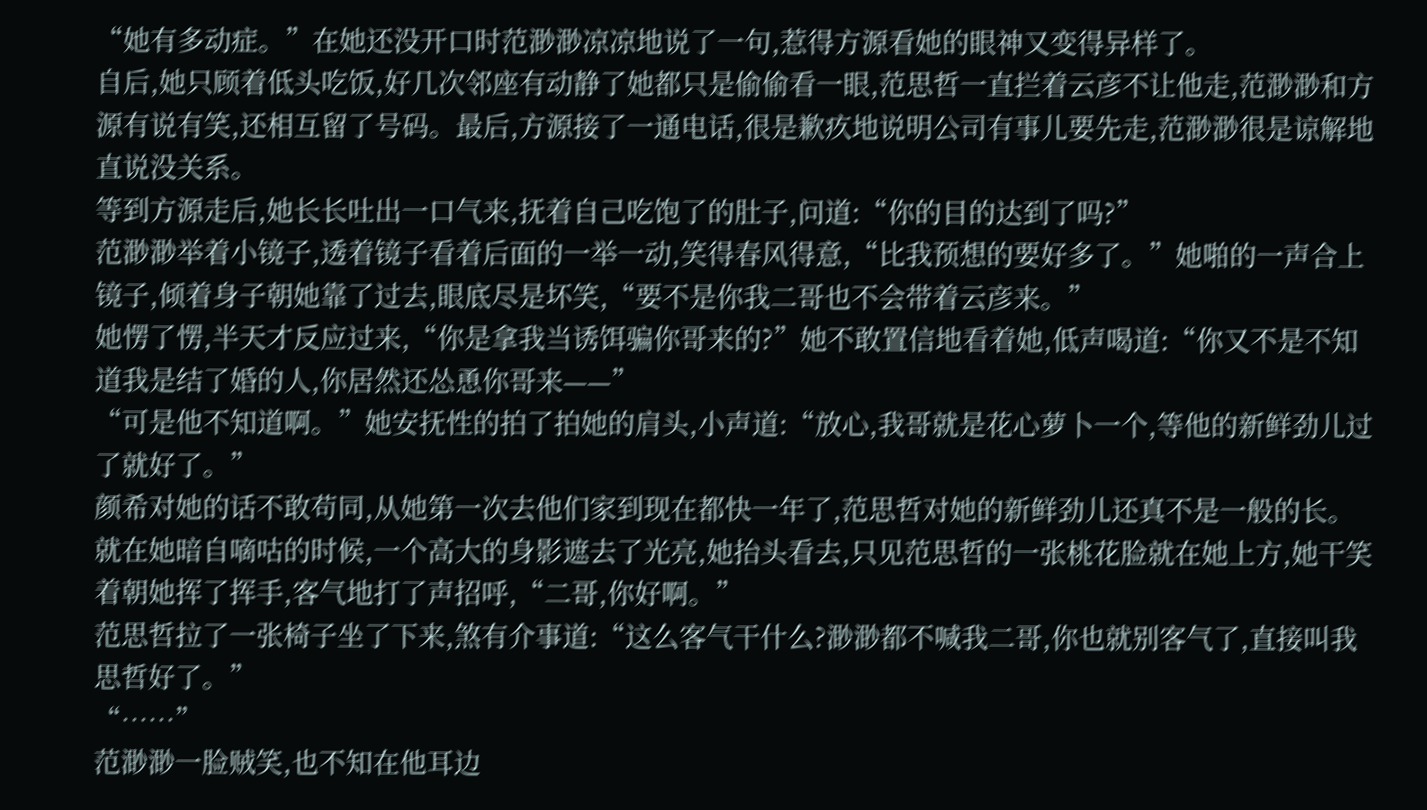“她有多动症。”在她还没开口时范渺渺凉凉地说了一句,惹得方源看她的眼神又变得异样了。
自后,她只顾着低头吃饭,好几次邻座有动静了她都只是偷偷看一眼,范思哲一直拦着云彦不让他走,范渺渺和方源有说有笑,还相互留了号码。最后,方源接了一通电话,很是歉疚地说明公司有事儿要先走,范渺渺很是谅解地直说没关系。
等到方源走后,她长长吐出一口气来,抚着自己吃饱了的肚子,问道:“你的目的达到了吗?”
范渺渺举着小镜子,透着镜子看着后面的一举一动,笑得春风得意,“比我预想的要好多了。”她啪的一声合上镜子,倾着身子朝她靠了过去,眼底尽是坏笑,“要不是你我二哥也不会带着云彦来。”
她愣了愣,半天才反应过来,“你是拿我当诱饵骗你哥来的?”她不敢置信地看着她,低声喝道:“你又不是不知道我是结了婚的人,你居然还怂恿你哥来——”
“可是他不知道啊。”她安抚性的拍了拍她的肩头,小声道:“放心,我哥就是花心萝卜一个,等他的新鲜劲儿过了就好了。”
颜希对她的话不敢苟同,从她第一次去他们家到现在都快一年了,范思哲对她的新鲜劲儿还真不是一般的长。
就在她暗自嘀咕的时候,一个高大的身影遮去了光亮,她抬头看去,只见范思哲的一张桃花脸就在她上方,她干笑着朝她挥了挥手,客气地打了声招呼,“二哥,你好啊。”
范思哲拉了一张椅子坐了下来,煞有介事道:“这么客气干什么?渺渺都不喊我二哥,你也就别客气了,直接叫我思哲好了。”
“……”
范渺渺一脸贼笑,也不知在他耳边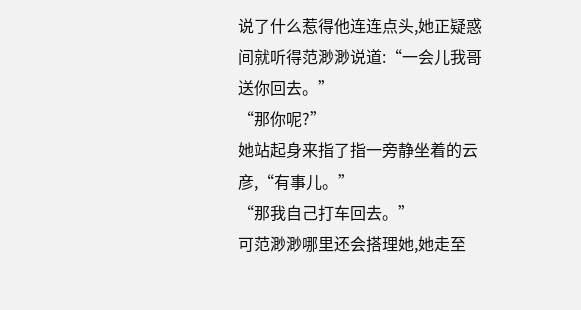说了什么惹得他连连点头,她正疑惑间就听得范渺渺说道:“一会儿我哥送你回去。”
“那你呢?”
她站起身来指了指一旁静坐着的云彦,“有事儿。”
“那我自己打车回去。”
可范渺渺哪里还会搭理她,她走至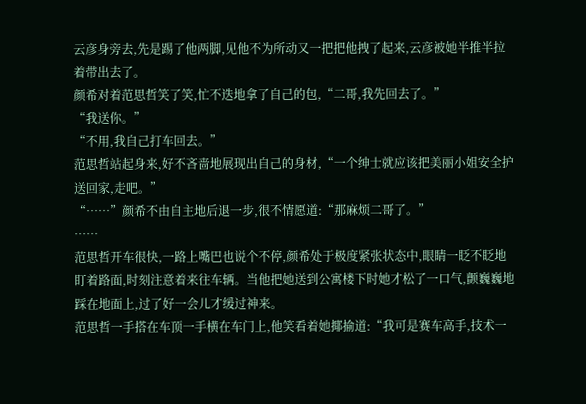云彦身旁去,先是踢了他两脚,见他不为所动又一把把他拽了起来,云彦被她半推半拉着带出去了。
颜希对着范思哲笑了笑,忙不迭地拿了自己的包,“二哥,我先回去了。”
“我送你。”
“不用,我自己打车回去。”
范思哲站起身来,好不吝啬地展现出自己的身材,“一个绅士就应该把美丽小姐安全护送回家,走吧。”
“……”颜希不由自主地后退一步,很不情愿道:“那麻烦二哥了。”
……
范思哲开车很快,一路上嘴巴也说个不停,颜希处于极度紧张状态中,眼睛一眨不眨地盯着路面,时刻注意着来往车辆。当他把她送到公寓楼下时她才松了一口气,颤巍巍地踩在地面上,过了好一会儿才缓过神来。
范思哲一手搭在车顶一手横在车门上,他笑看着她揶揄道:“我可是赛车高手,技术一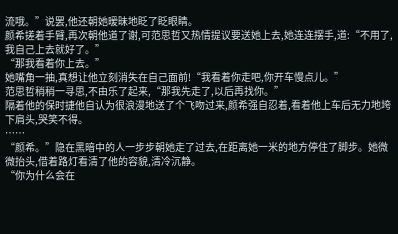流哦。”说罢,他还朝她暧昧地眨了眨眼睛。
颜希搓着手臂,再次朝他道了谢,可范思哲又热情提议要送她上去,她连连摆手,道:“不用了,我自己上去就好了。”
“那我看着你上去。”
她嘴角一抽,真想让他立刻消失在自己面前!“我看着你走吧,你开车慢点儿。”
范思哲稍稍一寻思,不由乐了起来,“那我先走了,以后再找你。”
隔着他的保时捷他自认为很浪漫地送了个飞吻过来,颜希强自忍着,看着他上车后无力地垮下肩头,哭笑不得。
……
“颜希。”隐在黑暗中的人一步步朝她走了过去,在距离她一米的地方停住了脚步。她微微抬头,借着路灯看清了他的容貌,清冷沉静。
“你为什么会在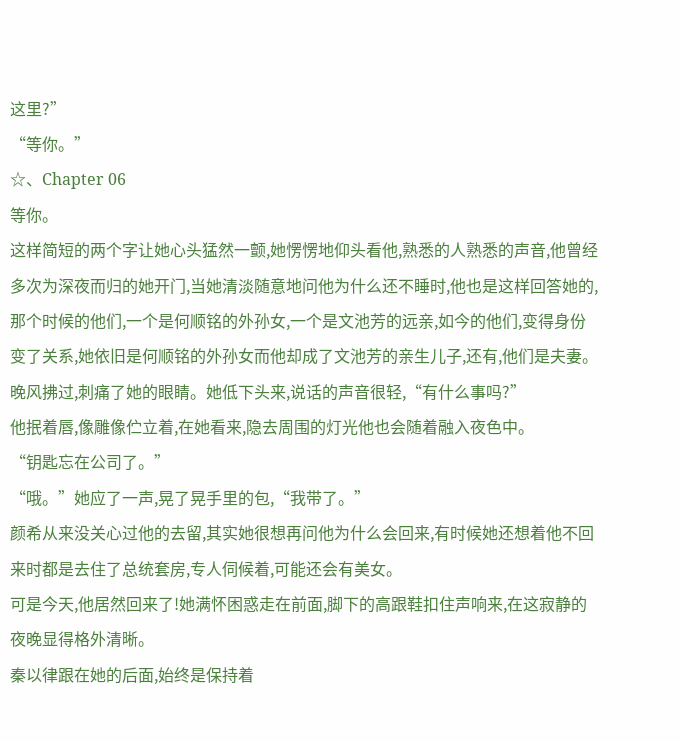这里?”
“等你。”
☆、Chapter 06
等你。
这样简短的两个字让她心头猛然一颤,她愣愣地仰头看他,熟悉的人熟悉的声音,他曾经多次为深夜而归的她开门,当她清淡随意地问他为什么还不睡时,他也是这样回答她的,那个时候的他们,一个是何顺铭的外孙女,一个是文池芳的远亲,如今的他们,变得身份变了关系,她依旧是何顺铭的外孙女而他却成了文池芳的亲生儿子,还有,他们是夫妻。
晚风拂过,刺痛了她的眼睛。她低下头来,说话的声音很轻,“有什么事吗?”
他抿着唇,像雕像伫立着,在她看来,隐去周围的灯光他也会随着融入夜色中。
“钥匙忘在公司了。”
“哦。”她应了一声,晃了晃手里的包,“我带了。”
颜希从来没关心过他的去留,其实她很想再问他为什么会回来,有时候她还想着他不回来时都是去住了总统套房,专人伺候着,可能还会有美女。
可是今天,他居然回来了!她满怀困惑走在前面,脚下的高跟鞋扣住声响来,在这寂静的夜晚显得格外清晰。
秦以律跟在她的后面,始终是保持着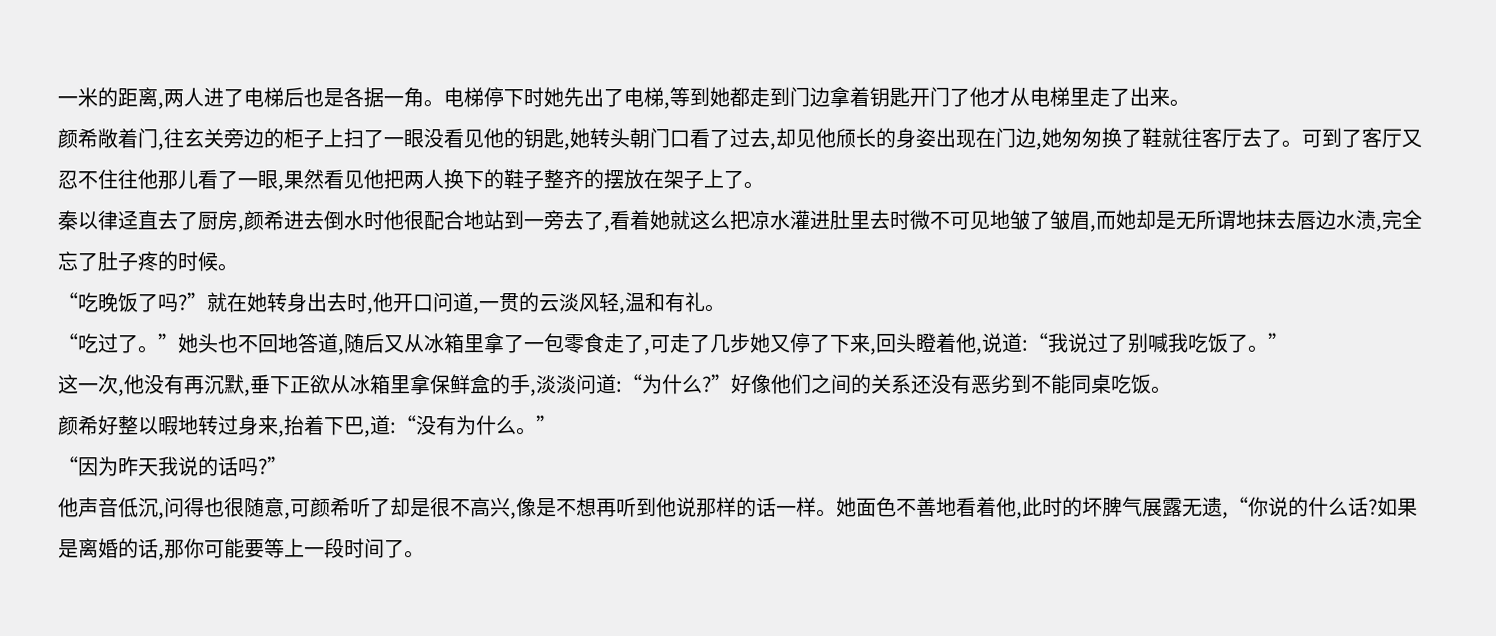一米的距离,两人进了电梯后也是各据一角。电梯停下时她先出了电梯,等到她都走到门边拿着钥匙开门了他才从电梯里走了出来。
颜希敞着门,往玄关旁边的柜子上扫了一眼没看见他的钥匙,她转头朝门口看了过去,却见他颀长的身姿出现在门边,她匆匆换了鞋就往客厅去了。可到了客厅又忍不住往他那儿看了一眼,果然看见他把两人换下的鞋子整齐的摆放在架子上了。
秦以律迳直去了厨房,颜希进去倒水时他很配合地站到一旁去了,看着她就这么把凉水灌进肚里去时微不可见地皱了皱眉,而她却是无所谓地抹去唇边水渍,完全忘了肚子疼的时候。
“吃晚饭了吗?”就在她转身出去时,他开口问道,一贯的云淡风轻,温和有礼。
“吃过了。”她头也不回地答道,随后又从冰箱里拿了一包零食走了,可走了几步她又停了下来,回头瞪着他,说道:“我说过了别喊我吃饭了。”
这一次,他没有再沉默,垂下正欲从冰箱里拿保鲜盒的手,淡淡问道:“为什么?”好像他们之间的关系还没有恶劣到不能同桌吃饭。
颜希好整以暇地转过身来,抬着下巴,道:“没有为什么。”
“因为昨天我说的话吗?”
他声音低沉,问得也很随意,可颜希听了却是很不高兴,像是不想再听到他说那样的话一样。她面色不善地看着他,此时的坏脾气展露无遗,“你说的什么话?如果是离婚的话,那你可能要等上一段时间了。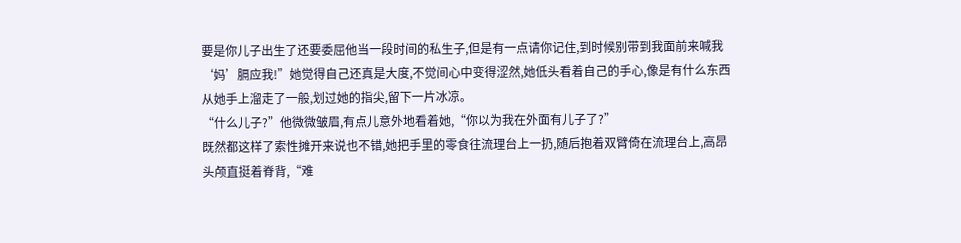要是你儿子出生了还要委屈他当一段时间的私生子,但是有一点请你记住,到时候别带到我面前来喊我‘妈’膈应我!”她觉得自己还真是大度,不觉间心中变得涩然,她低头看着自己的手心,像是有什么东西从她手上溜走了一般,划过她的指尖,留下一片冰凉。
“什么儿子?”他微微皱眉,有点儿意外地看着她,“你以为我在外面有儿子了?”
既然都这样了索性摊开来说也不错,她把手里的零食往流理台上一扔,随后抱着双臂倚在流理台上,高昂头颅直挺着脊背,“难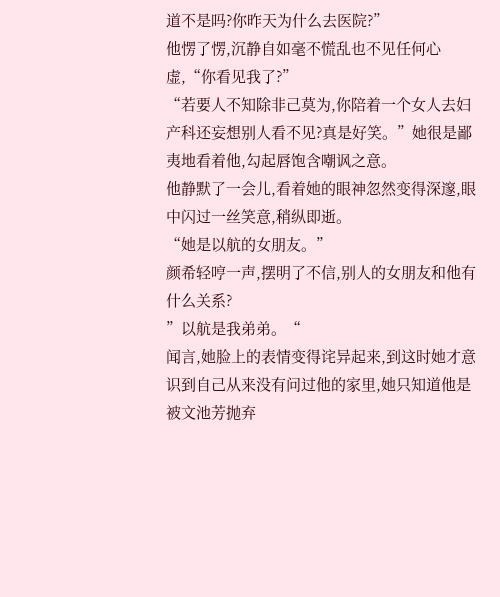道不是吗?你昨天为什么去医院?”
他愣了愣,沉静自如毫不慌乱也不见任何心虚,“你看见我了?”
“若要人不知除非己莫为,你陪着一个女人去妇产科还妄想别人看不见?真是好笑。”她很是鄙夷地看着他,勾起唇饱含嘲讽之意。
他静默了一会儿,看着她的眼神忽然变得深邃,眼中闪过一丝笑意,稍纵即逝。
“她是以航的女朋友。”
颜希轻哼一声,摆明了不信,别人的女朋友和他有什么关系?
”以航是我弟弟。“
闻言,她脸上的表情变得诧异起来,到这时她才意识到自己从来没有问过他的家里,她只知道他是被文池芳抛弃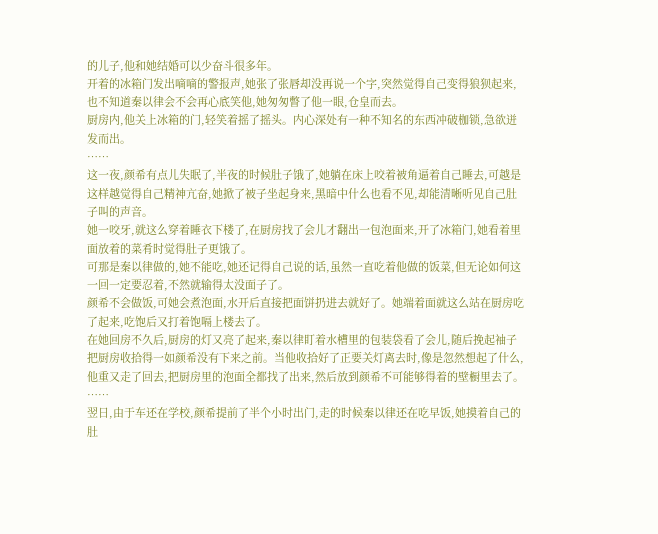的儿子,他和她结婚可以少奋斗很多年。
开着的冰箱门发出嘀嘀的警报声,她张了张唇却没再说一个字,突然觉得自己变得狼狈起来,也不知道秦以律会不会再心底笑他,她匆匆瞥了他一眼,仓皇而去。
厨房内,他关上冰箱的门,轻笑着摇了摇头。内心深处有一种不知名的东西冲破枷锁,急欲迸发而出。
……
这一夜,颜希有点儿失眠了,半夜的时候肚子饿了,她躺在床上咬着被角逼着自己睡去,可越是这样越觉得自己精神亢奋,她掀了被子坐起身来,黑暗中什么也看不见,却能清晰听见自己肚子叫的声音。
她一咬牙,就这么穿着睡衣下楼了,在厨房找了会儿才翻出一包泡面来,开了冰箱门,她看着里面放着的菜肴时觉得肚子更饿了。
可那是秦以律做的,她不能吃,她还记得自己说的话,虽然一直吃着他做的饭菜,但无论如何这一回一定要忍着,不然就输得太没面子了。
颜希不会做饭,可她会煮泡面,水开后直接把面饼扔进去就好了。她端着面就这么站在厨房吃了起来,吃饱后又打着饱嗝上楼去了。
在她回房不久后,厨房的灯又亮了起来,秦以律盯着水槽里的包装袋看了会儿,随后挽起袖子把厨房收拾得一如颜希没有下来之前。当他收拾好了正要关灯离去时,像是忽然想起了什么,他重又走了回去,把厨房里的泡面全都找了出来,然后放到颜希不可能够得着的壁橱里去了。
……
翌日,由于车还在学校,颜希提前了半个小时出门,走的时候秦以律还在吃早饭,她摸着自己的肚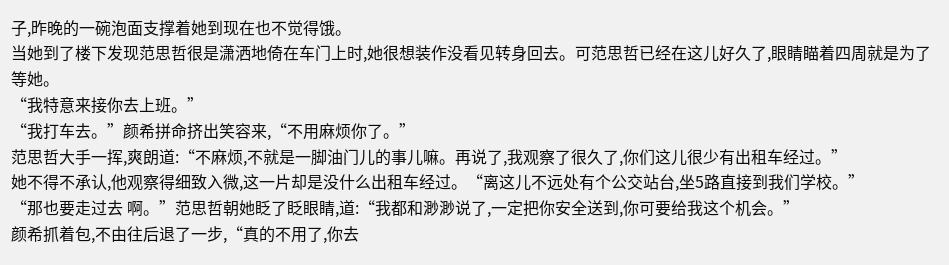子,昨晚的一碗泡面支撑着她到现在也不觉得饿。
当她到了楼下发现范思哲很是潇洒地倚在车门上时,她很想装作没看见转身回去。可范思哲已经在这儿好久了,眼睛瞄着四周就是为了等她。
“我特意来接你去上班。”
“我打车去。”颜希拼命挤出笑容来,“不用麻烦你了。”
范思哲大手一挥,爽朗道:“不麻烦,不就是一脚油门儿的事儿嘛。再说了,我观察了很久了,你们这儿很少有出租车经过。”
她不得不承认,他观察得细致入微,这一片却是没什么出租车经过。“离这儿不远处有个公交站台,坐5路直接到我们学校。”
“那也要走过去 啊。”范思哲朝她眨了眨眼睛,道:“我都和渺渺说了,一定把你安全送到,你可要给我这个机会。”
颜希抓着包,不由往后退了一步,“真的不用了,你去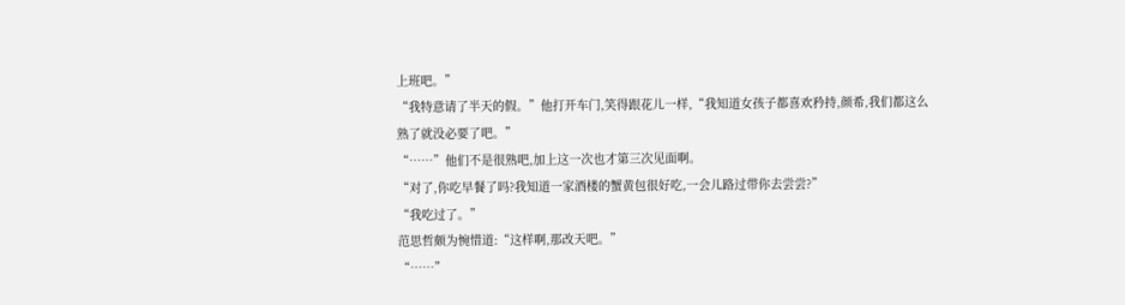上班吧。”
“我特意请了半天的假。”他打开车门,笑得跟花儿一样,“我知道女孩子都喜欢矜持,颜希,我们都这么熟了就没必要了吧。”
“……”他们不是很熟吧,加上这一次也才第三次见面啊。
“对了,你吃早餐了吗?我知道一家酒楼的蟹黄包很好吃,一会儿路过带你去尝尝?”
“我吃过了。”
范思哲颇为惋惜道:“这样啊,那改天吧。”
“……”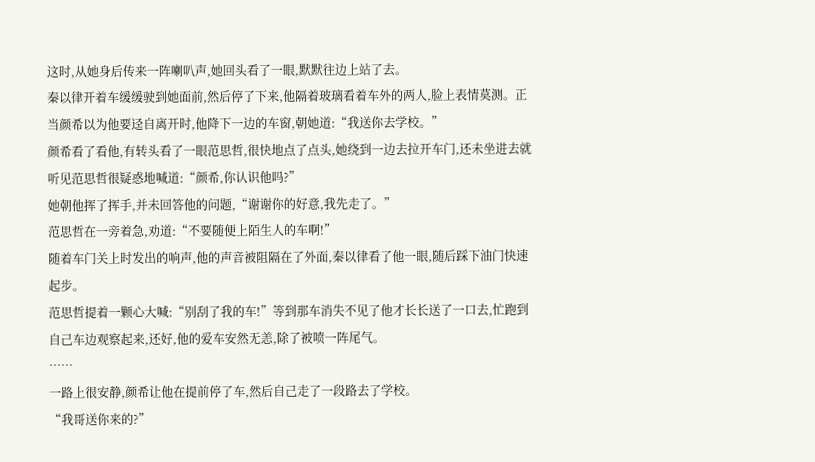这时,从她身后传来一阵喇叭声,她回头看了一眼,默默往边上站了去。
秦以律开着车缓缓驶到她面前,然后停了下来,他隔着玻璃看着车外的两人,脸上表情莫测。正当颜希以为他要迳自离开时,他降下一边的车窗,朝她道:“我送你去学校。”
颜希看了看他,有转头看了一眼范思哲,很快地点了点头,她绕到一边去拉开车门,还未坐进去就听见范思哲很疑惑地喊道:“颜希,你认识他吗?”
她朝他挥了挥手,并未回答他的问题,“谢谢你的好意,我先走了。”
范思哲在一旁着急,劝道:“不要随便上陌生人的车啊!”
随着车门关上时发出的响声,他的声音被阻隔在了外面,秦以律看了他一眼,随后踩下油门快速起步。
范思哲提着一颗心大喊:“别刮了我的车!”等到那车消失不见了他才长长送了一口去,忙跑到自己车边观察起来,还好,他的爱车安然无恙,除了被喷一阵尾气。
……
一路上很安静,颜希让他在提前停了车,然后自己走了一段路去了学校。
“我哥送你来的?”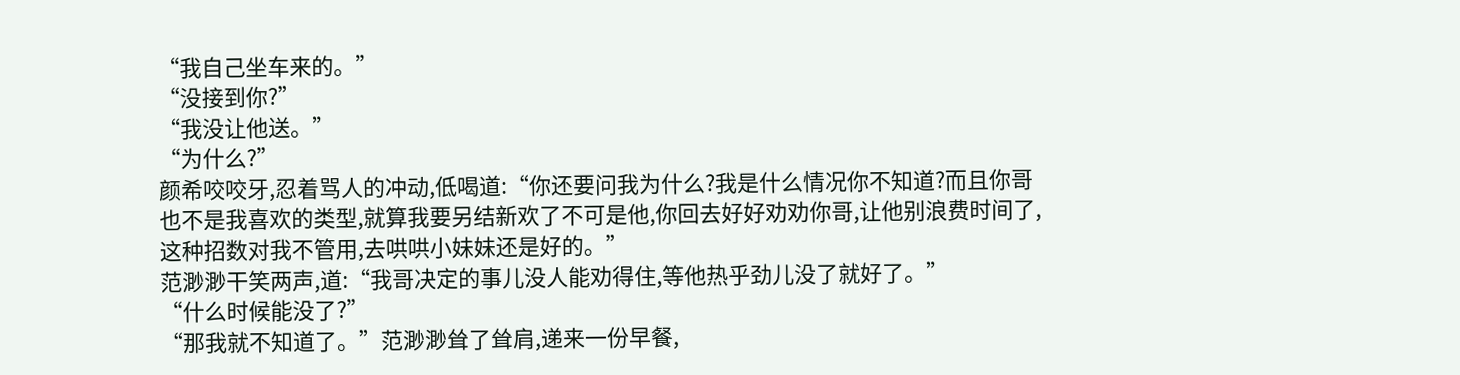“我自己坐车来的。”
“没接到你?”
“我没让他送。”
“为什么?”
颜希咬咬牙,忍着骂人的冲动,低喝道:“你还要问我为什么?我是什么情况你不知道?而且你哥也不是我喜欢的类型,就算我要另结新欢了不可是他,你回去好好劝劝你哥,让他别浪费时间了,这种招数对我不管用,去哄哄小妹妹还是好的。”
范渺渺干笑两声,道:“我哥决定的事儿没人能劝得住,等他热乎劲儿没了就好了。”
“什么时候能没了?”
“那我就不知道了。”范渺渺耸了耸肩,递来一份早餐,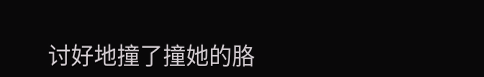讨好地撞了撞她的胳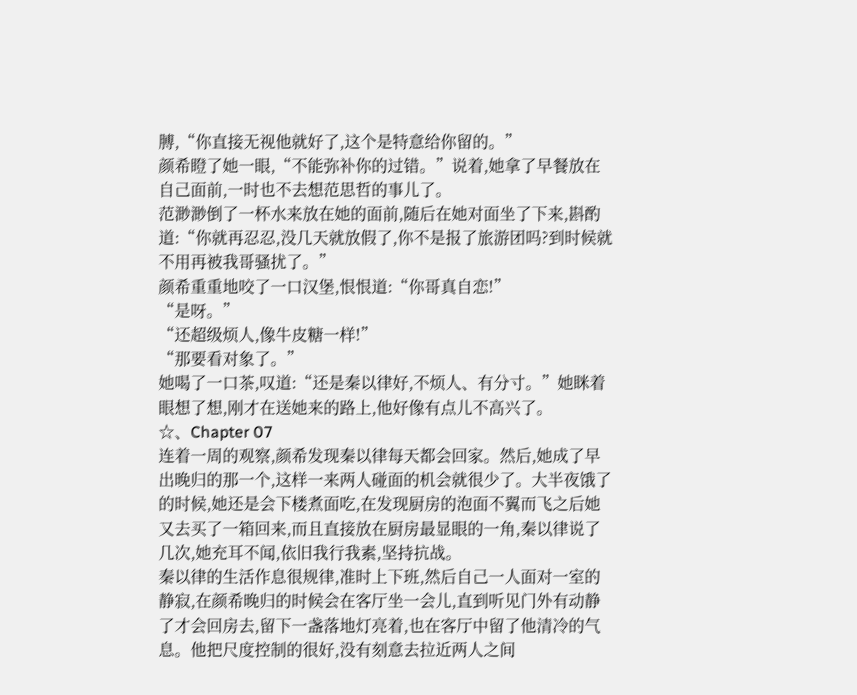膊,“你直接无视他就好了,这个是特意给你留的。”
颜希瞪了她一眼,“不能弥补你的过错。”说着,她拿了早餐放在自己面前,一时也不去想范思哲的事儿了。
范渺渺倒了一杯水来放在她的面前,随后在她对面坐了下来,斟酌道:“你就再忍忍,没几天就放假了,你不是报了旅游团吗?到时候就不用再被我哥骚扰了。”
颜希重重地咬了一口汉堡,恨恨道:“你哥真自恋!”
“是呀。”
“还超级烦人,像牛皮糖一样!”
“那要看对象了。”
她喝了一口茶,叹道:“还是秦以律好,不烦人、有分寸。”她眯着眼想了想,刚才在送她来的路上,他好像有点儿不高兴了。
☆、Chapter 07
连着一周的观察,颜希发现秦以律每天都会回家。然后,她成了早出晚归的那一个,这样一来两人碰面的机会就很少了。大半夜饿了的时候,她还是会下楼煮面吃,在发现厨房的泡面不翼而飞之后她又去买了一箱回来,而且直接放在厨房最显眼的一角,秦以律说了几次,她充耳不闻,依旧我行我素,坚持抗战。
秦以律的生活作息很规律,准时上下班,然后自己一人面对一室的静寂,在颜希晚归的时候会在客厅坐一会儿,直到听见门外有动静了才会回房去,留下一盏落地灯亮着,也在客厅中留了他清冷的气息。他把尺度控制的很好,没有刻意去拉近两人之间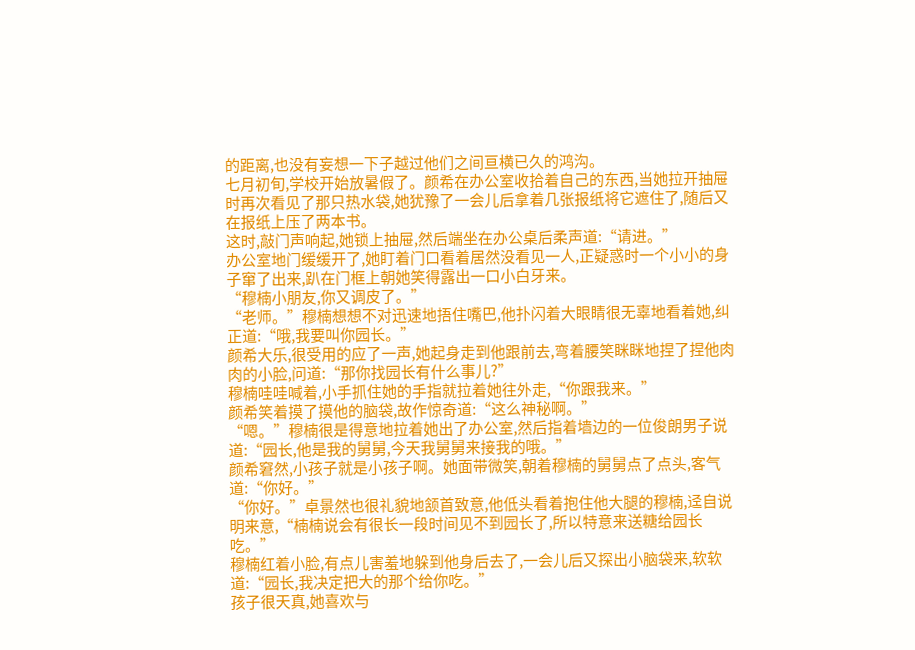的距离,也没有妄想一下子越过他们之间亘横已久的鸿沟。
七月初旬,学校开始放暑假了。颜希在办公室收拾着自己的东西,当她拉开抽屉时再次看见了那只热水袋,她犹豫了一会儿后拿着几张报纸将它遮住了,随后又在报纸上压了两本书。
这时,敲门声响起,她锁上抽屉,然后端坐在办公桌后柔声道:“请进。”
办公室地门缓缓开了,她盯着门口看着居然没看见一人,正疑惑时一个小小的身子窜了出来,趴在门框上朝她笑得露出一口小白牙来。
“穆楠小朋友,你又调皮了。”
“老师。”穆楠想想不对迅速地捂住嘴巴,他扑闪着大眼睛很无辜地看着她,纠正道:“哦,我要叫你园长。”
颜希大乐,很受用的应了一声,她起身走到他跟前去,弯着腰笑眯眯地捏了捏他肉肉的小脸,问道:“那你找园长有什么事儿?”
穆楠哇哇喊着,小手抓住她的手指就拉着她往外走,“你跟我来。”
颜希笑着摸了摸他的脑袋,故作惊奇道:“这么神秘啊。”
“嗯。”穆楠很是得意地拉着她出了办公室,然后指着墙边的一位俊朗男子说道:“园长,他是我的舅舅,今天我舅舅来接我的哦。”
颜希窘然,小孩子就是小孩子啊。她面带微笑,朝着穆楠的舅舅点了点头,客气道:“你好。”
“你好。”卓景然也很礼貌地颔首致意,他低头看着抱住他大腿的穆楠,迳自说明来意,“楠楠说会有很长一段时间见不到园长了,所以特意来送糖给园长吃。”
穆楠红着小脸,有点儿害羞地躲到他身后去了,一会儿后又探出小脑袋来,软软道:“园长,我决定把大的那个给你吃。”
孩子很天真,她喜欢与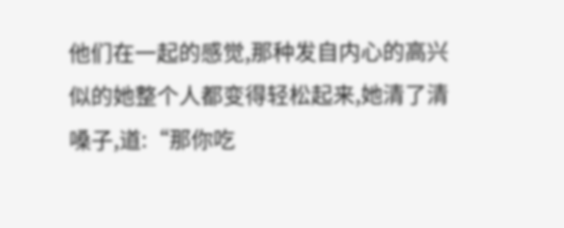他们在一起的感觉,那种发自内心的高兴似的她整个人都变得轻松起来,她清了清嗓子,道:“那你吃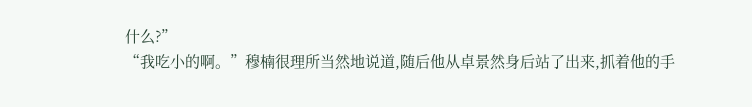什么?”
“我吃小的啊。”穆楠很理所当然地说道,随后他从卓景然身后站了出来,抓着他的手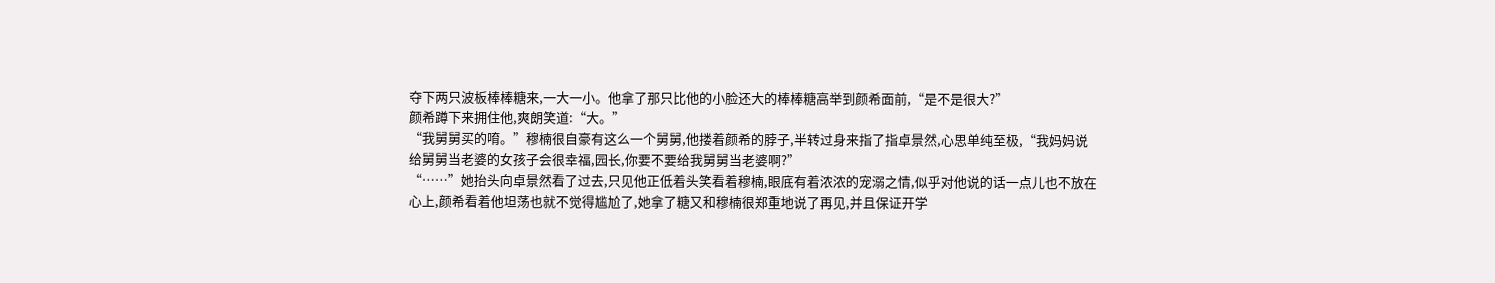夺下两只波板棒棒糖来,一大一小。他拿了那只比他的小脸还大的棒棒糖高举到颜希面前,“是不是很大?”
颜希蹲下来拥住他,爽朗笑道:“大。”
“我舅舅买的唷。”穆楠很自豪有这么一个舅舅,他搂着颜希的脖子,半转过身来指了指卓景然,心思单纯至极,“我妈妈说给舅舅当老婆的女孩子会很幸福,园长,你要不要给我舅舅当老婆啊?”
“……”她抬头向卓景然看了过去,只见他正低着头笑看着穆楠,眼底有着浓浓的宠溺之情,似乎对他说的话一点儿也不放在心上,颜希看着他坦荡也就不觉得尴尬了,她拿了糖又和穆楠很郑重地说了再见,并且保证开学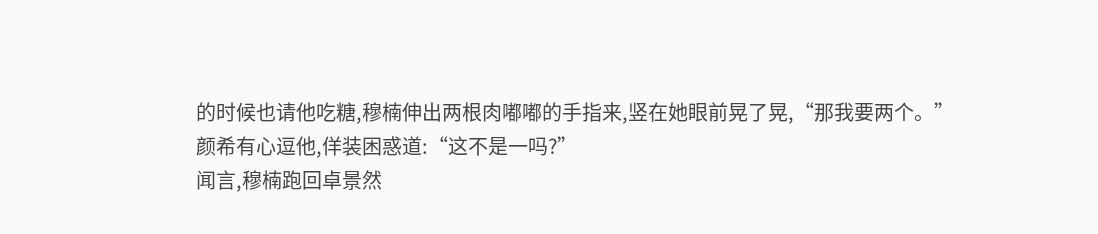的时候也请他吃糖,穆楠伸出两根肉嘟嘟的手指来,竖在她眼前晃了晃,“那我要两个。”
颜希有心逗他,佯装困惑道:“这不是一吗?”
闻言,穆楠跑回卓景然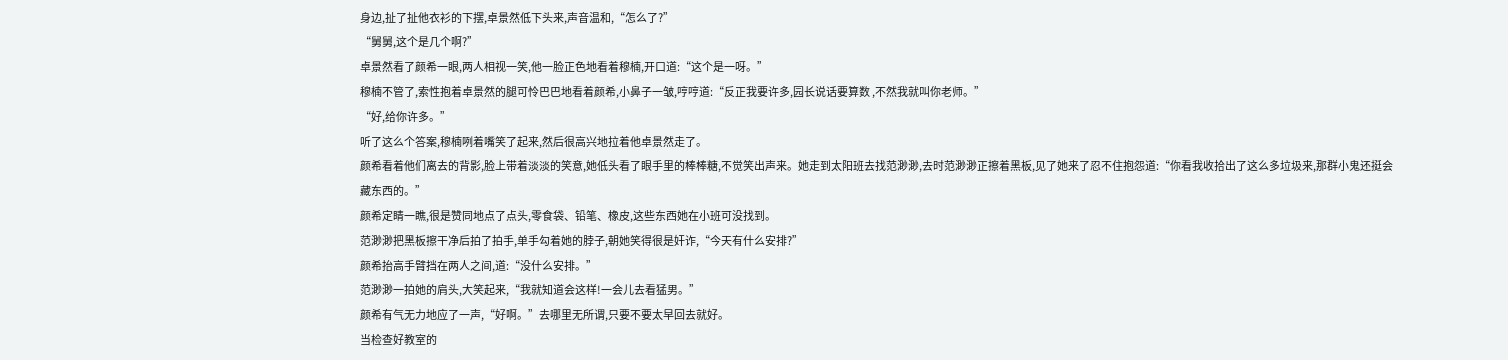身边,扯了扯他衣衫的下摆,卓景然低下头来,声音温和,“怎么了?”
“舅舅,这个是几个啊?”
卓景然看了颜希一眼,两人相视一笑,他一脸正色地看着穆楠,开口道:“这个是一呀。”
穆楠不管了,索性抱着卓景然的腿可怜巴巴地看着颜希,小鼻子一皱,哼哼道:“反正我要许多,园长说话要算数 ,不然我就叫你老师。”
“好,给你许多。”
听了这么个答案,穆楠咧着嘴笑了起来,然后很高兴地拉着他卓景然走了。
颜希看着他们离去的背影,脸上带着淡淡的笑意,她低头看了眼手里的棒棒糖,不觉笑出声来。她走到太阳班去找范渺渺,去时范渺渺正擦着黑板,见了她来了忍不住抱怨道:“你看我收拾出了这么多垃圾来,那群小鬼还挺会藏东西的。”
颜希定睛一瞧,很是赞同地点了点头,零食袋、铅笔、橡皮,这些东西她在小班可没找到。
范渺渺把黑板擦干净后拍了拍手,单手勾着她的脖子,朝她笑得很是奸诈,“今天有什么安排?”
颜希抬高手臂挡在两人之间,道:“没什么安排。”
范渺渺一拍她的肩头,大笑起来,“我就知道会这样!一会儿去看猛男。”
颜希有气无力地应了一声,“好啊。”去哪里无所谓,只要不要太早回去就好。
当检查好教室的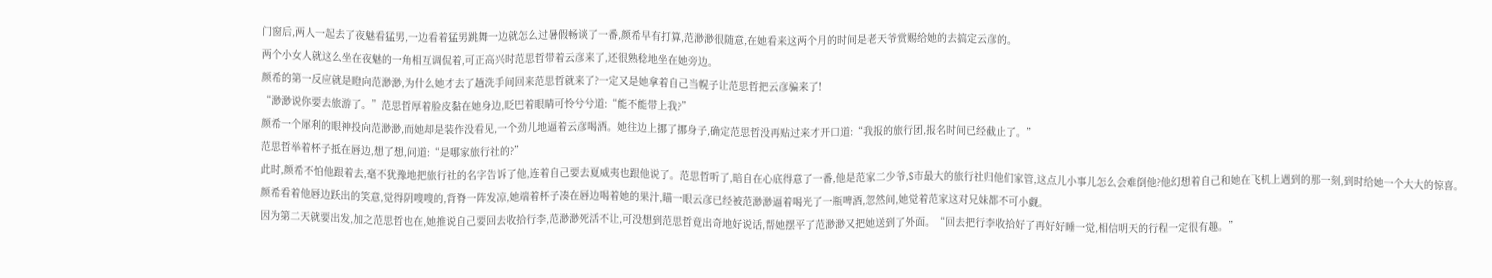门窗后,两人一起去了夜魅看猛男,一边看着猛男跳舞一边就怎么过暑假畅谈了一番,颜希早有打算,范渺渺很随意,在她看来这两个月的时间是老天爷赏赐给她的去搞定云彦的。
两个小女人就这么坐在夜魅的一角相互调侃着,可正高兴时范思哲带着云彦来了,还很熟稔地坐在她旁边。
颜希的第一反应就是瞪向范渺渺,为什么她才去了趟洗手间回来范思哲就来了?一定又是她拿着自己当幌子让范思哲把云彦骗来了!
“渺渺说你要去旅游了。”范思哲厚着脸皮黏在她身边,眨巴着眼睛可怜兮兮道:“能不能带上我?”
颜希一个犀利的眼神投向范渺渺,而她却是装作没看见,一个劲儿地逼着云彦喝酒。她往边上挪了挪身子,确定范思哲没再贴过来才开口道:“我报的旅行团,报名时间已经截止了。”
范思哲举着杯子抵在唇边,想了想,问道:“是哪家旅行社的?”
此时,颜希不怕他跟着去,毫不犹豫地把旅行社的名字告诉了他,连着自己要去夏威夷也跟他说了。范思哲听了,暗自在心底得意了一番,他是范家二少爷,S市最大的旅行社归他们家管,这点儿小事儿怎么会难倒他?他幻想着自己和她在飞机上遇到的那一刻,到时给她一个大大的惊喜。
颜希看着他唇边跃出的笑意,觉得阴嗖嗖的,背脊一阵发凉,她端着杯子凑在唇边喝着她的果汁,瞄一眼云彦已经被范渺渺逼着喝光了一瓶啤酒,忽然间,她觉着范家这对兄妹都不可小觑。
因为第二天就要出发,加之范思哲也在,她推说自己要回去收拾行李,范渺渺死活不让,可没想到范思哲竟出奇地好说话,帮她摆平了范渺渺又把她送到了外面。“回去把行李收拾好了再好好睡一觉,相信明天的行程一定很有趣。”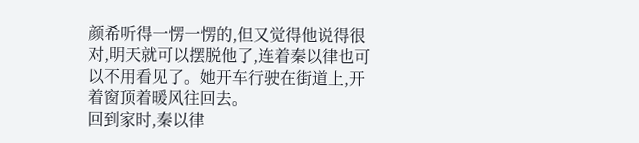颜希听得一愣一愣的,但又觉得他说得很对,明天就可以摆脱他了,连着秦以律也可以不用看见了。她开车行驶在街道上,开着窗顶着暖风往回去。
回到家时,秦以律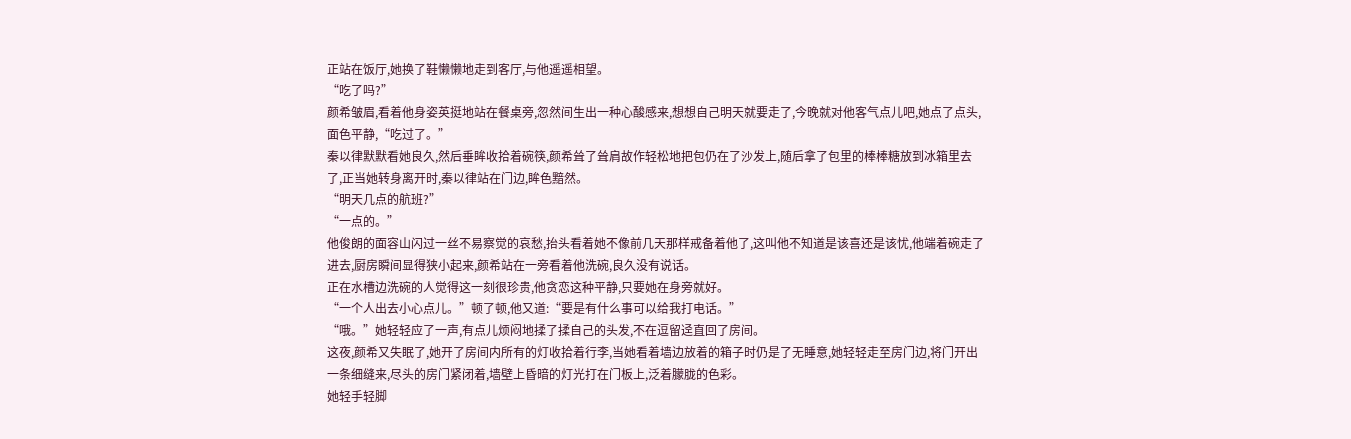正站在饭厅,她换了鞋懒懒地走到客厅,与他遥遥相望。
“吃了吗?”
颜希皱眉,看着他身姿英挺地站在餐桌旁,忽然间生出一种心酸感来,想想自己明天就要走了,今晚就对他客气点儿吧,她点了点头,面色平静,“吃过了。”
秦以律默默看她良久,然后垂眸收拾着碗筷,颜希耸了耸肩故作轻松地把包仍在了沙发上,随后拿了包里的棒棒糖放到冰箱里去了,正当她转身离开时,秦以律站在门边,眸色黯然。
“明天几点的航班?”
“一点的。”
他俊朗的面容山闪过一丝不易察觉的哀愁,抬头看着她不像前几天那样戒备着他了,这叫他不知道是该喜还是该忧,他端着碗走了进去,厨房瞬间显得狭小起来,颜希站在一旁看着他洗碗,良久没有说话。
正在水槽边洗碗的人觉得这一刻很珍贵,他贪恋这种平静,只要她在身旁就好。
“一个人出去小心点儿。”顿了顿,他又道:“要是有什么事可以给我打电话。”
“哦。”她轻轻应了一声,有点儿烦闷地揉了揉自己的头发,不在逗留迳直回了房间。
这夜,颜希又失眠了,她开了房间内所有的灯收拾着行李,当她看着墙边放着的箱子时仍是了无睡意,她轻轻走至房门边,将门开出一条细缝来,尽头的房门紧闭着,墙壁上昏暗的灯光打在门板上,泛着朦胧的色彩。
她轻手轻脚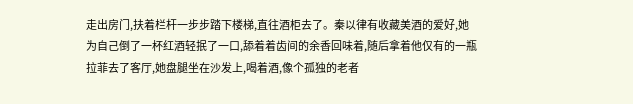走出房门,扶着栏杆一步步踏下楼梯,直往酒柜去了。秦以律有收藏美酒的爱好,她为自己倒了一杯红酒轻抿了一口,舔着着齿间的余香回味着,随后拿着他仅有的一瓶拉菲去了客厅,她盘腿坐在沙发上,喝着酒,像个孤独的老者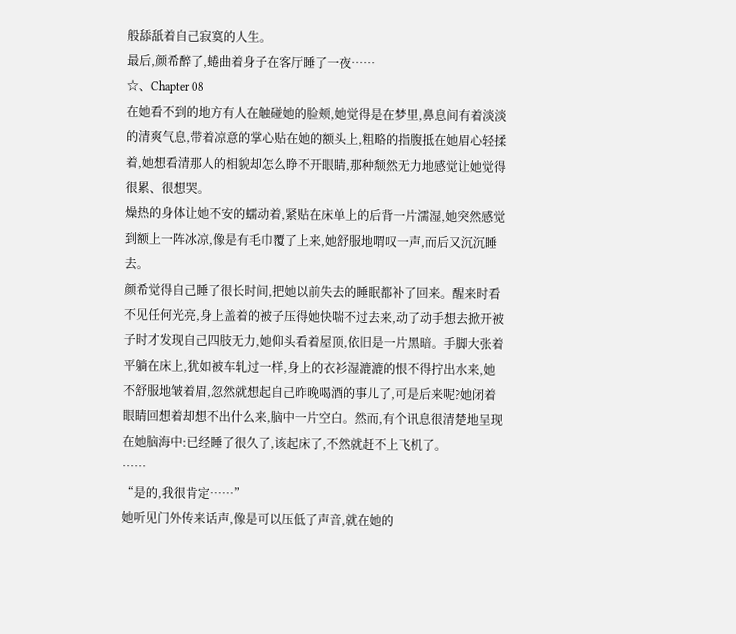般舔舐着自己寂寞的人生。
最后,颜希醉了,蜷曲着身子在客厅睡了一夜……
☆、Chapter 08
在她看不到的地方有人在触碰她的脸颊,她觉得是在梦里,鼻息间有着淡淡的清爽气息,带着凉意的掌心贴在她的额头上,粗略的指腹抵在她眉心轻揉着,她想看清那人的相貌却怎么睁不开眼睛,那种颓然无力地感觉让她觉得很累、很想哭。
燥热的身体让她不安的蠕动着,紧贴在床单上的后背一片濡湿,她突然感觉到额上一阵冰凉,像是有毛巾覆了上来,她舒服地喟叹一声,而后又沉沉睡去。
颜希觉得自己睡了很长时间,把她以前失去的睡眠都补了回来。醒来时看不见任何光亮,身上盖着的被子压得她快喘不过去来,动了动手想去掀开被子时才发现自己四肢无力,她仰头看着屋顶,依旧是一片黑暗。手脚大张着平躺在床上,犹如被车轧过一样,身上的衣衫湿漉漉的恨不得拧出水来,她不舒服地皱着眉,忽然就想起自己昨晚喝酒的事儿了,可是后来呢?她闭着眼睛回想着却想不出什么来,脑中一片空白。然而,有个讯息很清楚地呈现在她脑海中:已经睡了很久了,该起床了,不然就赶不上飞机了。
……
“是的,我很肯定……”
她听见门外传来话声,像是可以压低了声音,就在她的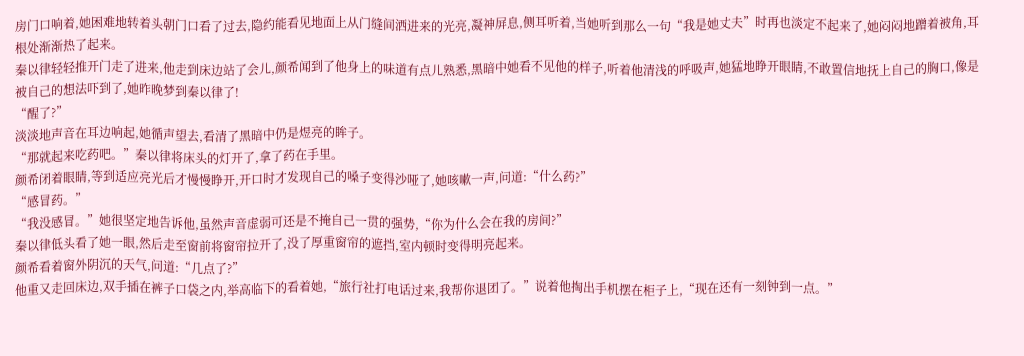房门口响着,她困难地转着头朝门口看了过去,隐约能看见地面上从门缝间洒进来的光亮,凝神屏息,侧耳听着,当她听到那么一句“我是她丈夫”时再也淡定不起来了,她闷闷地蹭着被角,耳根处渐渐热了起来。
秦以律轻轻推开门走了进来,他走到床边站了会儿,颜希闻到了他身上的味道有点儿熟悉,黑暗中她看不见他的样子,听着他清浅的呼吸声,她猛地睁开眼睛,不敢置信地抚上自己的胸口,像是被自己的想法吓到了,她昨晚梦到秦以律了!
“醒了?”
淡淡地声音在耳边响起,她循声望去,看清了黑暗中仍是煜亮的眸子。
“那就起来吃药吧。”秦以律将床头的灯开了,拿了药在手里。
颜希闭着眼睛,等到适应亮光后才慢慢睁开,开口时才发现自己的嗓子变得沙哑了,她咳嗽一声,问道:“什么药?”
“感冒药。”
“我没感冒。”她很坚定地告诉他,虽然声音虚弱可还是不掩自己一贯的强势,“你为什么会在我的房间?”
秦以律低头看了她一眼,然后走至窗前将窗帘拉开了,没了厚重窗帘的遮挡,室内顿时变得明亮起来。
颜希看着窗外阴沉的天气,问道:“几点了?”
他重又走回床边,双手插在裤子口袋之内,举高临下的看着她,“旅行社打电话过来,我帮你退团了。”说着他掏出手机摆在柜子上,“现在还有一刻钟到一点。”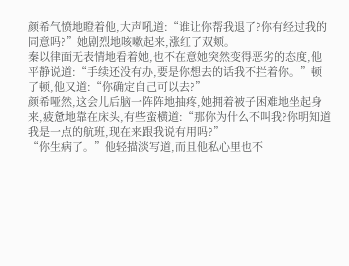颜希气愤地瞪着他,大声吼道:“谁让你帮我退了?你有经过我的同意吗?”她剧烈地咳嗽起来,涨红了双颊。
秦以律面无表情地看着她,也不在意她突然变得恶劣的态度,他平静说道:“手续还没有办,要是你想去的话我不拦着你。”顿了顿,他又道:“你确定自己可以去?”
颜希哑然,这会儿后脑一阵阵地抽疼,她拥着被子困难地坐起身来,疲惫地靠在床头,有些蛮横道:“那你为什么不叫我?你明知道我是一点的航班,现在来跟我说有用吗?”
“你生病了。”他轻描淡写道,而且他私心里也不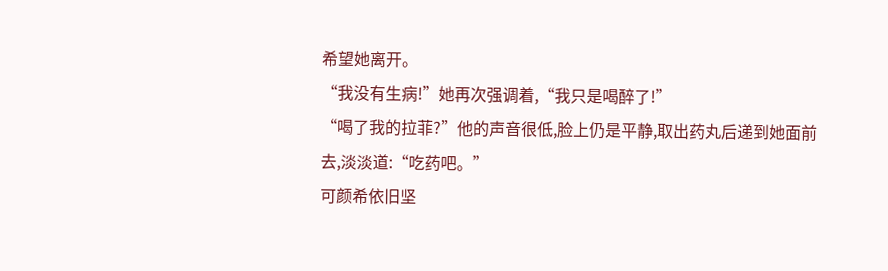希望她离开。
“我没有生病!”她再次强调着,“我只是喝醉了!”
“喝了我的拉菲?”他的声音很低,脸上仍是平静,取出药丸后递到她面前去,淡淡道:“吃药吧。”
可颜希依旧坚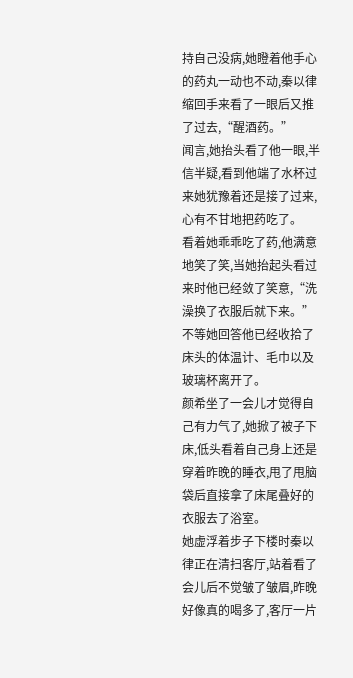持自己没病,她瞪着他手心的药丸一动也不动,秦以律缩回手来看了一眼后又推了过去,“醒酒药。”
闻言,她抬头看了他一眼,半信半疑,看到他端了水杯过来她犹豫着还是接了过来,心有不甘地把药吃了。
看着她乖乖吃了药,他满意地笑了笑,当她抬起头看过来时他已经敛了笑意,“洗澡换了衣服后就下来。”不等她回答他已经收拾了床头的体温计、毛巾以及玻璃杯离开了。
颜希坐了一会儿才觉得自己有力气了,她掀了被子下床,低头看着自己身上还是穿着昨晚的睡衣,甩了甩脑袋后直接拿了床尾叠好的衣服去了浴室。
她虚浮着步子下楼时秦以律正在清扫客厅,站着看了会儿后不觉皱了皱眉,昨晚好像真的喝多了,客厅一片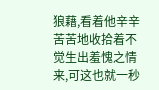狼藉,看着他辛辛苦苦地收拾着不觉生出羞愧之情来,可这也就一秒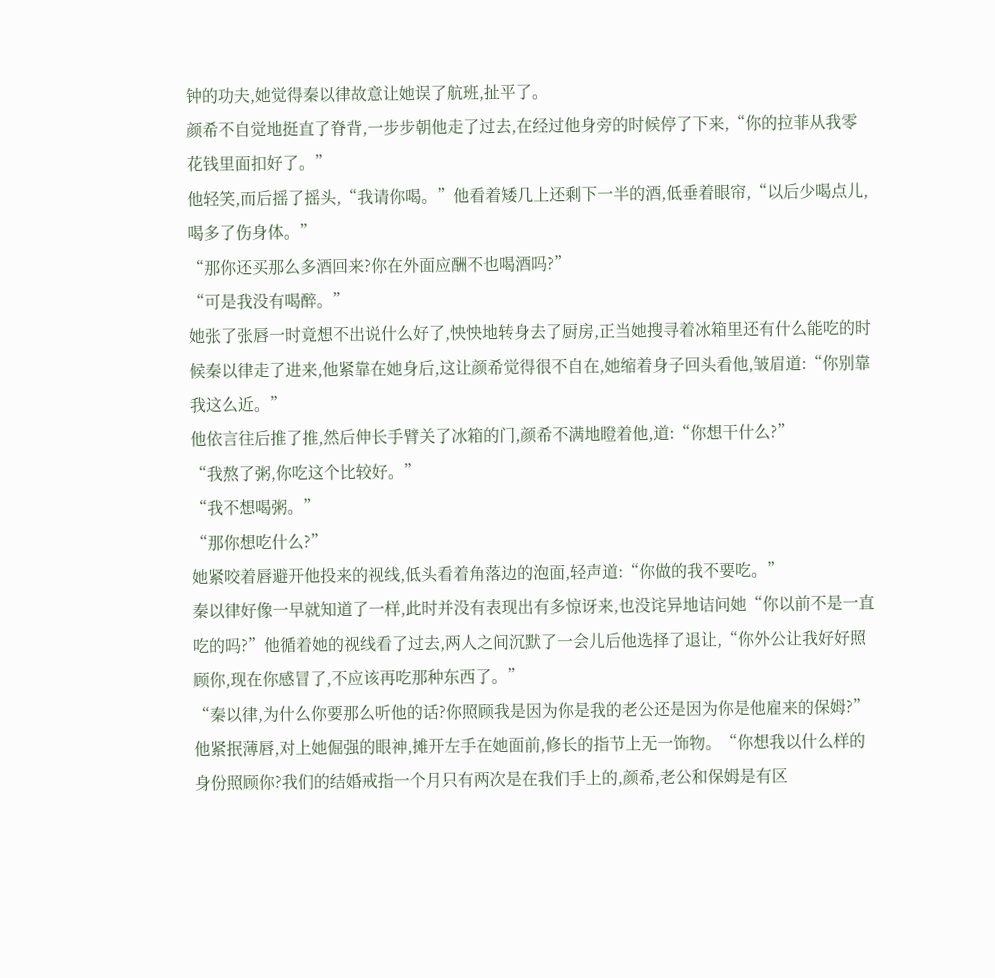钟的功夫,她觉得秦以律故意让她误了航班,扯平了。
颜希不自觉地挺直了脊背,一步步朝他走了过去,在经过他身旁的时候停了下来,“你的拉菲从我零花钱里面扣好了。”
他轻笑,而后摇了摇头,“我请你喝。”他看着矮几上还剩下一半的酒,低垂着眼帘,“以后少喝点儿,喝多了伤身体。”
“那你还买那么多酒回来?你在外面应酬不也喝酒吗?”
“可是我没有喝醉。”
她张了张唇一时竟想不出说什么好了,怏怏地转身去了厨房,正当她搜寻着冰箱里还有什么能吃的时候秦以律走了进来,他紧靠在她身后,这让颜希觉得很不自在,她缩着身子回头看他,皱眉道:“你别靠我这么近。”
他依言往后推了推,然后伸长手臂关了冰箱的门,颜希不满地瞪着他,道:“你想干什么?”
“我熬了粥,你吃这个比较好。”
“我不想喝粥。”
“那你想吃什么?”
她紧咬着唇避开他投来的视线,低头看着角落边的泡面,轻声道:“你做的我不要吃。”
秦以律好像一早就知道了一样,此时并没有表现出有多惊讶来,也没诧异地诘问她“你以前不是一直吃的吗?”他循着她的视线看了过去,两人之间沉默了一会儿后他选择了退让,“你外公让我好好照顾你,现在你感冒了,不应该再吃那种东西了。”
“秦以律,为什么你要那么听他的话?你照顾我是因为你是我的老公还是因为你是他雇来的保姆?”
他紧抿薄唇,对上她倔强的眼神,摊开左手在她面前,修长的指节上无一饰物。“你想我以什么样的身份照顾你?我们的结婚戒指一个月只有两次是在我们手上的,颜希,老公和保姆是有区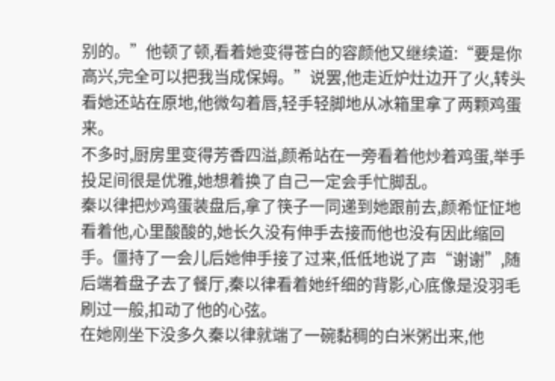别的。”他顿了顿,看着她变得苍白的容颜他又继续道:“要是你高兴,完全可以把我当成保姆。”说罢,他走近炉灶边开了火,转头看她还站在原地,他微勾着唇,轻手轻脚地从冰箱里拿了两颗鸡蛋来。
不多时,厨房里变得芳香四溢,颜希站在一旁看着他炒着鸡蛋,举手投足间很是优雅,她想着换了自己一定会手忙脚乱。
秦以律把炒鸡蛋装盘后,拿了筷子一同递到她跟前去,颜希怔怔地看着他,心里酸酸的,她长久没有伸手去接而他也没有因此缩回手。僵持了一会儿后她伸手接了过来,低低地说了声“谢谢”,随后端着盘子去了餐厅,秦以律看着她纤细的背影,心底像是没羽毛刷过一般,扣动了他的心弦。
在她刚坐下没多久秦以律就端了一碗黏稠的白米粥出来,他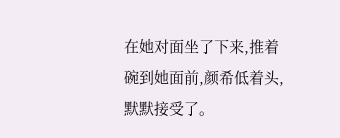在她对面坐了下来,推着碗到她面前,颜希低着头,默默接受了。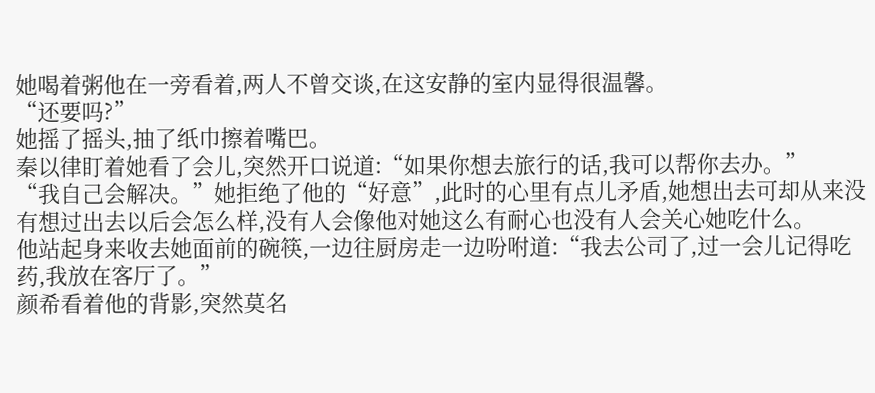她喝着粥他在一旁看着,两人不曾交谈,在这安静的室内显得很温馨。
“还要吗?”
她摇了摇头,抽了纸巾擦着嘴巴。
秦以律盯着她看了会儿,突然开口说道:“如果你想去旅行的话,我可以帮你去办。”
“我自己会解决。”她拒绝了他的“好意”,此时的心里有点儿矛盾,她想出去可却从来没有想过出去以后会怎么样,没有人会像他对她这么有耐心也没有人会关心她吃什么。
他站起身来收去她面前的碗筷,一边往厨房走一边吩咐道:“我去公司了,过一会儿记得吃药,我放在客厅了。”
颜希看着他的背影,突然莫名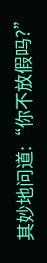其妙地问道:“你不放假吗?”